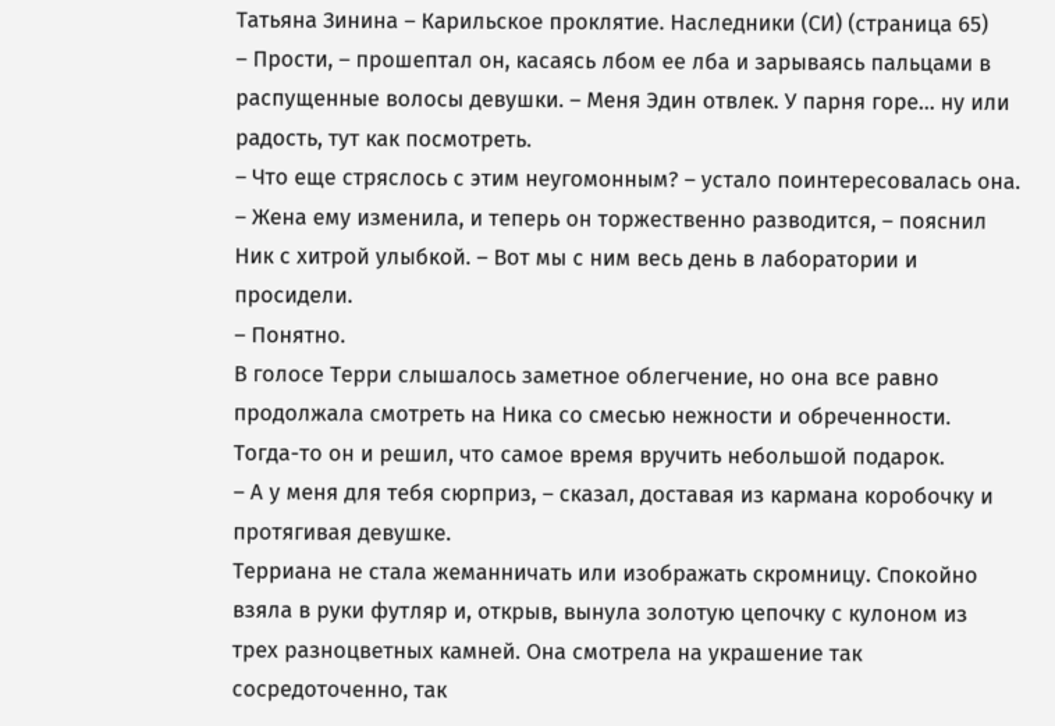Татьяна Зинина – Карильское проклятие. Наследники (СИ) (страница 65)
– Прости, – прошептал он, касаясь лбом ее лба и зарываясь пальцами в распущенные волосы девушки. – Меня Эдин отвлек. У парня горе… ну или радость, тут как посмотреть.
– Что еще стряслось с этим неугомонным? – устало поинтересовалась она.
– Жена ему изменила, и теперь он торжественно разводится, – пояснил Ник с хитрой улыбкой. – Вот мы с ним весь день в лаборатории и просидели.
– Понятно.
В голосе Терри слышалось заметное облегчение, но она все равно продолжала смотреть на Ника со смесью нежности и обреченности. Тогда-то он и решил, что самое время вручить небольшой подарок.
– А у меня для тебя сюрприз, – сказал, доставая из кармана коробочку и протягивая девушке.
Терриана не стала жеманничать или изображать скромницу. Спокойно взяла в руки футляр и, открыв, вынула золотую цепочку с кулоном из трех разноцветных камней. Она смотрела на украшение так сосредоточенно, так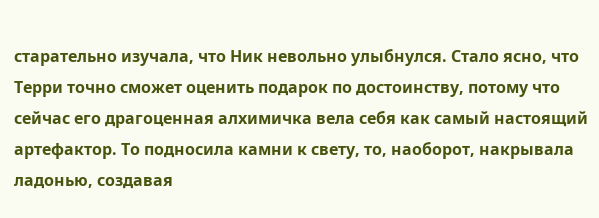старательно изучала, что Ник невольно улыбнулся. Стало ясно, что Терри точно сможет оценить подарок по достоинству, потому что сейчас его драгоценная алхимичка вела себя как самый настоящий артефактор. То подносила камни к свету, то, наоборот, накрывала ладонью, создавая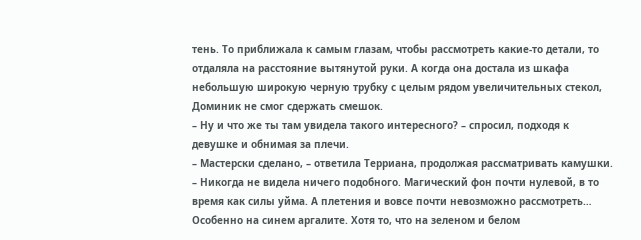тень. То приближала к самым глазам, чтобы рассмотреть какие-то детали, то отдаляла на расстояние вытянутой руки. А когда она достала из шкафа небольшую широкую черную трубку с целым рядом увеличительных стекол, Доминик не смог сдержать смешок.
– Ну и что же ты там увидела такого интересного? – спросил, подходя к девушке и обнимая за плечи.
– Мастерски сделано, – ответила Терриана, продолжая рассматривать камушки. – Никогда не видела ничего подобного. Магический фон почти нулевой, в то время как силы уйма. А плетения и вовсе почти невозможно рассмотреть… Особенно на синем аргалите. Хотя то, что на зеленом и белом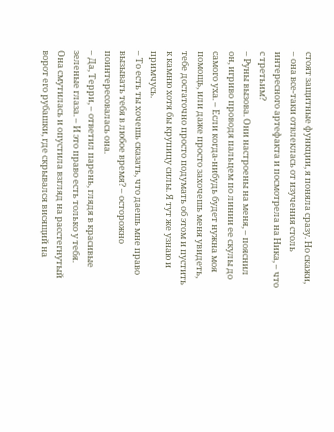стоят защитные функции, я поняла сразу. Но скажи, – она все-таки отвлеклась от изучения столь интересного артефакта и посмотрела на Ника, – что с третьим?
– Руны вызова. Они настроены на меня, – пояснил он, игриво проводя пальцем по линии ее скулы до самого уха. – Если когда-нибудь будет нужна моя помощь, или даже просто захочешь меня увидеть, тебе достаточно просто подумать об этом и пустить к камню хотя бы крупицу силы. Я тут же узнаю и примчусь.
– То есть ты хочешь сказать, что даешь мне право вызывать тебя в любое время? – осторожно поинтересовалась она.
– Да, Терри, – ответил парень, глядя в красивые зеленые глаза. – И это право есть только у тебя.
Она смутилась и опустила взгляд на расстегнутый ворот его рубашки, где скрывался висящий на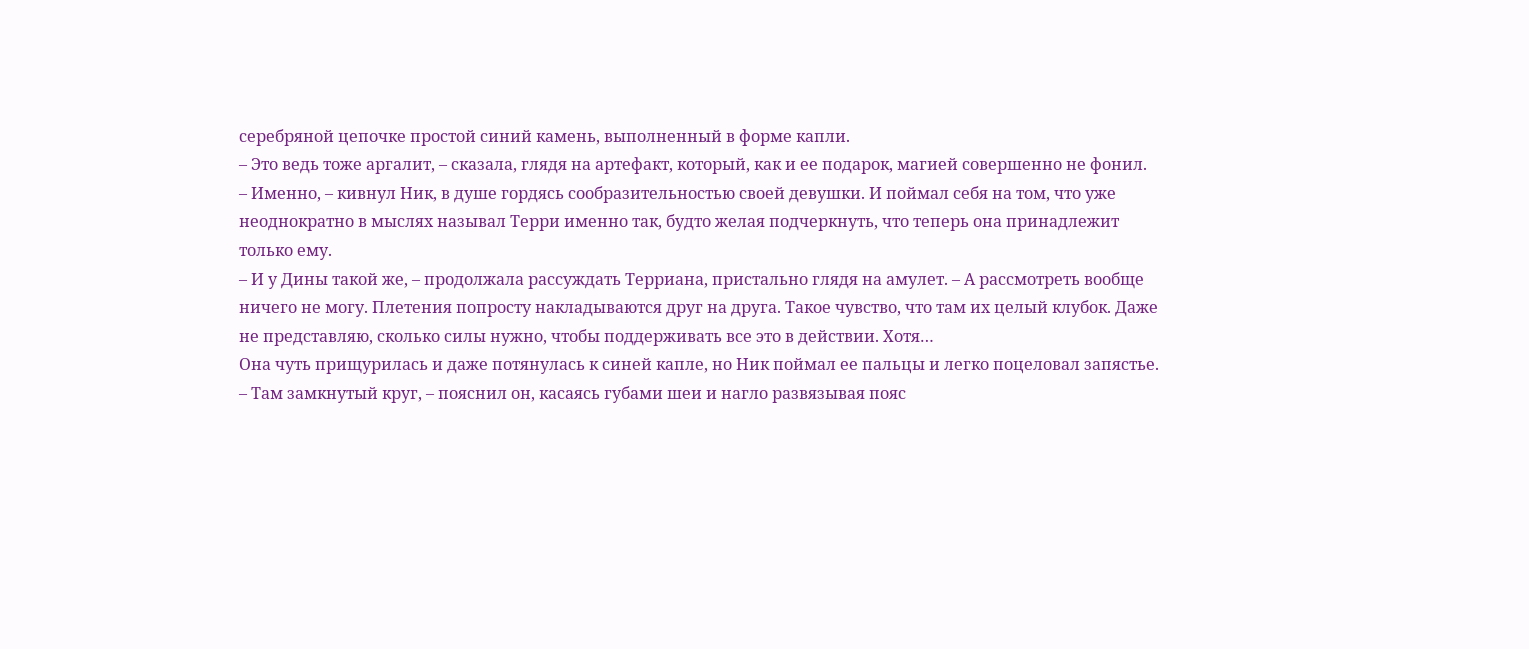серебряной цепочке простой синий камень, выполненный в форме капли.
– Это ведь тоже аргалит, – сказала, глядя на артефакт, который, как и ее подарок, магией совершенно не фонил.
– Именно, – кивнул Ник, в душе гордясь сообразительностью своей девушки. И поймал себя на том, что уже неоднократно в мыслях называл Терри именно так, будто желая подчеркнуть, что теперь она принадлежит только ему.
– И у Дины такой же, – продолжала рассуждать Терриана, пристально глядя на амулет. – А рассмотреть вообще ничего не могу. Плетения попросту накладываются друг на друга. Такое чувство, что там их целый клубок. Даже не представляю, сколько силы нужно, чтобы поддерживать все это в действии. Хотя…
Она чуть прищурилась и даже потянулась к синей капле, но Ник поймал ее пальцы и легко поцеловал запястье.
– Там замкнутый круг, – пояснил он, касаясь губами шеи и нагло развязывая пояс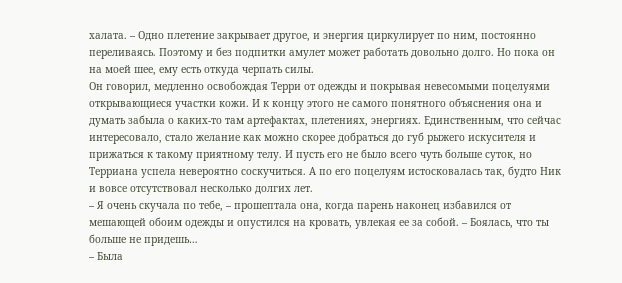халата. – Одно плетение закрывает другое, и энергия циркулирует по ним, постоянно переливаясь. Поэтому и без подпитки амулет может работать довольно долго. Но пока он на моей шее, ему есть откуда черпать силы.
Он говорил, медленно освобождая Терри от одежды и покрывая невесомыми поцелуями открывающиеся участки кожи. И к концу этого не самого понятного объяснения она и думать забыла о каких-то там артефактах, плетениях, энергиях. Единственным, что сейчас интересовало, стало желание как можно скорее добраться до губ рыжего искусителя и прижаться к такому приятному телу. И пусть его не было всего чуть больше суток, но Терриана успела невероятно соскучиться. А по его поцелуям истосковалась так, будто Ник и вовсе отсутствовал несколько долгих лет.
– Я очень скучала по тебе, – прошептала она, когда парень наконец избавился от мешающей обоим одежды и опустился на кровать, увлекая ее за собой. – Боялась, что ты больше не придешь…
– Была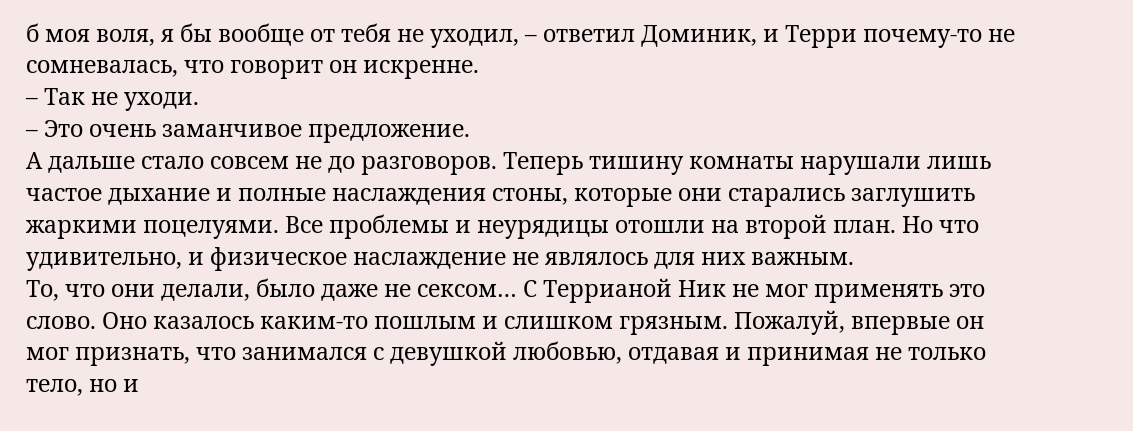б моя воля, я бы вообще от тебя не уходил, – ответил Доминик, и Терри почему-то не сомневалась, что говорит он искренне.
– Так не уходи.
– Это очень заманчивое предложение.
А дальше стало совсем не до разговоров. Теперь тишину комнаты нарушали лишь частое дыхание и полные наслаждения стоны, которые они старались заглушить жаркими поцелуями. Все проблемы и неурядицы отошли на второй план. Но что удивительно, и физическое наслаждение не являлось для них важным.
То, что они делали, было даже не сексом… С Террианой Ник не мог применять это слово. Оно казалось каким-то пошлым и слишком грязным. Пожалуй, впервые он мог признать, что занимался с девушкой любовью, отдавая и принимая не только тело, но и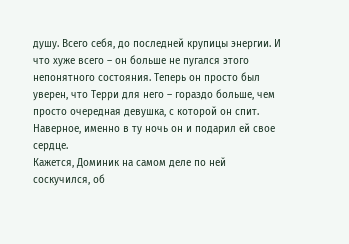душу. Всего себя, до последней крупицы энергии. И что хуже всего – он больше не пугался этого непонятного состояния. Теперь он просто был уверен, что Терри для него – гораздо больше, чем просто очередная девушка, с которой он спит.
Наверное, именно в ту ночь он и подарил ей свое сердце.
Кажется, Доминик на самом деле по ней соскучился, об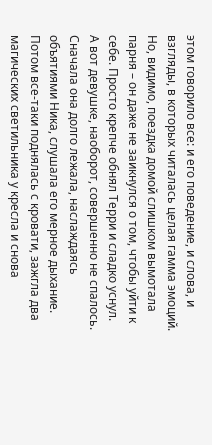этом говорило все: и его поведение, и слова, и взгляды, в которых читалась целая гамма эмоций. Но, видимо, поездка домой слишком вымотала парня – он даже не заикнулся о том, чтобы уйти к себе. Просто крепче обнял Терри и сладко уснул.
А вот девушке, наоборот, совершенно не спалось. Сначала она долго лежала, наслаждаясь объятиями Ника, слушала его мерное дыхание. Потом все-таки поднялась с кровати, зажгла два магических светильника у кресла и снова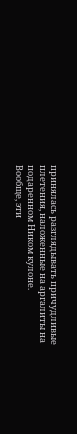принялась разглядывать причудливые плетения, наложенные на аргалиты на подаренном Ником кулоне.
Вообще, эти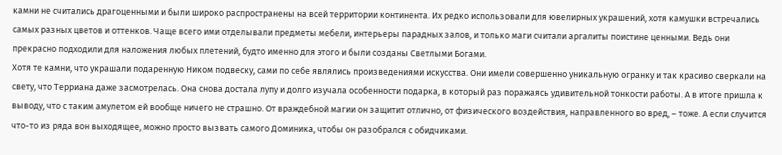камни не считались драгоценными и были широко распространены на всей территории континента. Их редко использовали для ювелирных украшений, хотя камушки встречались самых разных цветов и оттенков. Чаще всего ими отделывали предметы мебели, интерьеры парадных залов, и только маги считали аргалиты поистине ценными. Ведь они прекрасно подходили для наложения любых плетений, будто именно для этого и были созданы Светлыми Богами.
Хотя те камни, что украшали подаренную Ником подвеску, сами по себе являлись произведениями искусства. Они имели совершенно уникальную огранку и так красиво сверкали на свету, что Терриана даже засмотрелась. Она снова достала лупу и долго изучала особенности подарка, в который раз поражаясь удивительной тонкости работы. А в итоге пришла к выводу, что с таким амулетом ей вообще ничего не страшно. От враждебной магии он защитит отлично, от физического воздействия, направленного во вред, – тоже. А если случится что-то из ряда вон выходящее, можно просто вызвать самого Доминика, чтобы он разобрался с обидчиками.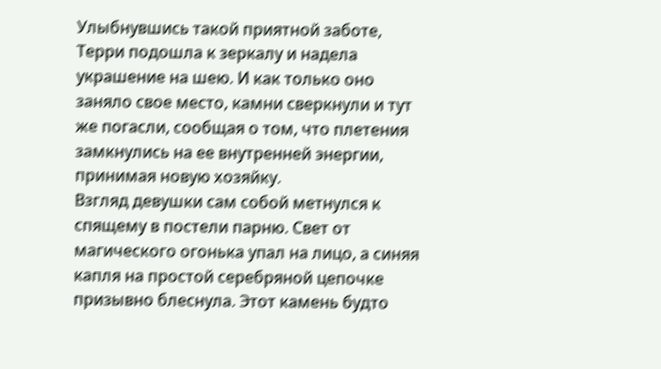Улыбнувшись такой приятной заботе, Терри подошла к зеркалу и надела украшение на шею. И как только оно заняло свое место, камни сверкнули и тут же погасли, сообщая о том, что плетения замкнулись на ее внутренней энергии, принимая новую хозяйку.
Взгляд девушки сам собой метнулся к спящему в постели парню. Свет от магического огонька упал на лицо, а синяя капля на простой серебряной цепочке призывно блеснула. Этот камень будто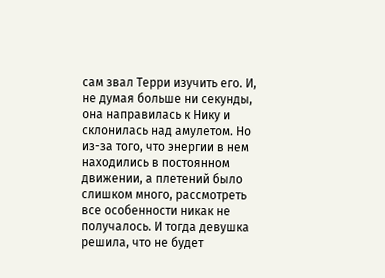сам звал Терри изучить его. И, не думая больше ни секунды, она направилась к Нику и склонилась над амулетом. Но из-за того, что энергии в нем находились в постоянном движении, а плетений было слишком много, рассмотреть все особенности никак не получалось. И тогда девушка решила, что не будет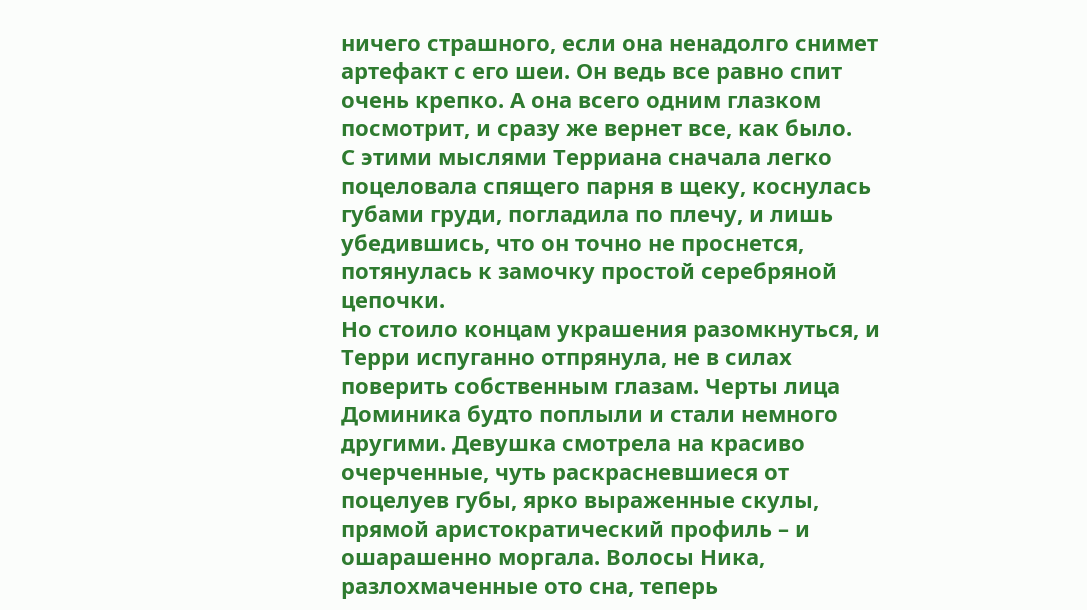ничего страшного, если она ненадолго снимет артефакт с его шеи. Он ведь все равно спит очень крепко. А она всего одним глазком посмотрит, и сразу же вернет все, как было.
С этими мыслями Терриана сначала легко поцеловала спящего парня в щеку, коснулась губами груди, погладила по плечу, и лишь убедившись, что он точно не проснется, потянулась к замочку простой серебряной цепочки.
Но стоило концам украшения разомкнуться, и Терри испуганно отпрянула, не в силах поверить собственным глазам. Черты лица Доминика будто поплыли и стали немного другими. Девушка смотрела на красиво очерченные, чуть раскрасневшиеся от поцелуев губы, ярко выраженные скулы, прямой аристократический профиль – и ошарашенно моргала. Волосы Ника, разлохмаченные ото сна, теперь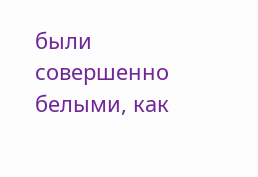были совершенно белыми, как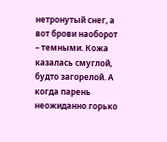нетронутый снег, а вот брови наоборот – темными. Кожа казалась смуглой, будто загорелой. А когда парень неожиданно горько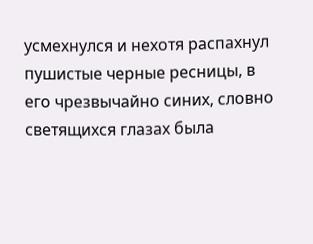усмехнулся и нехотя распахнул пушистые черные ресницы, в его чрезвычайно синих, словно светящихся глазах была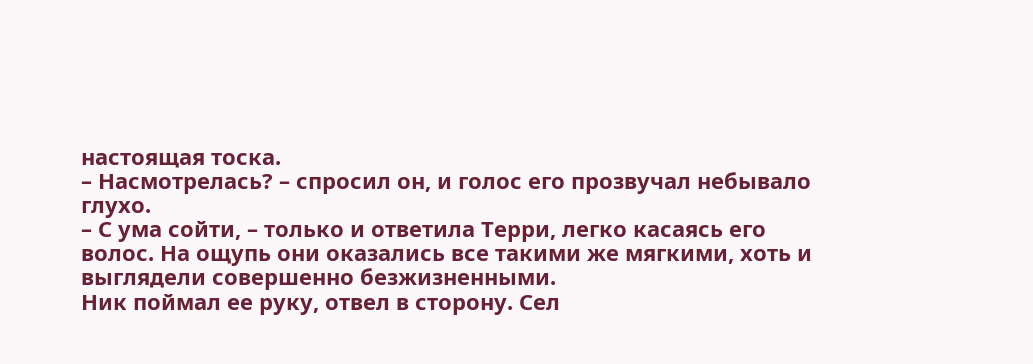настоящая тоска.
– Насмотрелась? – спросил он, и голос его прозвучал небывало глухо.
– С ума сойти, – только и ответила Терри, легко касаясь его волос. На ощупь они оказались все такими же мягкими, хоть и выглядели совершенно безжизненными.
Ник поймал ее руку, отвел в сторону. Сел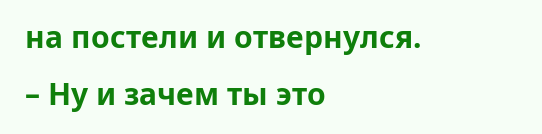на постели и отвернулся.
– Ну и зачем ты это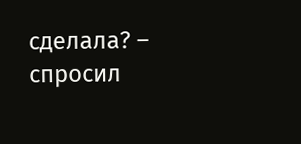сделала? – спросил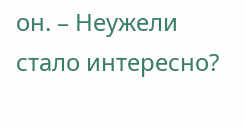он. – Неужели стало интересно?